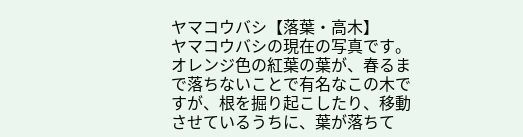ヤマコウバシ【落葉・高木】
ヤマコウバシの現在の写真です。オレンジ色の紅葉の葉が、春るまで落ちないことで有名なこの木ですが、根を掘り起こしたり、移動させているうちに、葉が落ちて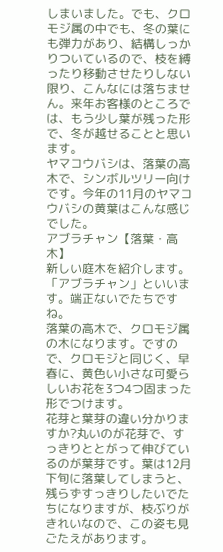しまいました。でも、クロモジ属の中でも、冬の葉にも弾力があり、結構しっかりついているので、枝を縛ったり移動させたりしない限り、こんなには落ちません。来年お客様のところでは、もう少し葉が残った形で、冬が越せることと思います。
ヤマコウバシは、落葉の高木で、シンボルツリー向けです。今年の11月のヤマコウバシの黄葉はこんな感じでした。
アブラチャン【落葉・高木】
新しい庭木を紹介します。「アブラチャン」といいます。端正ないでたちですね。
落葉の高木で、クロモジ属の木になります。ですので、クロモジと同じく、早春に、黄色い小さな可愛らしいお花を3つ4つ固まった形でつけます。
花芽と葉芽の違い分かりますか?丸いのが花芽で、すっきりととがって伸びているのが葉芽です。葉は12月下旬に落葉してしまうと、残らずすっきりしたいでたちになりますが、枝ぶりがきれいなので、この姿も見ごたえがあります。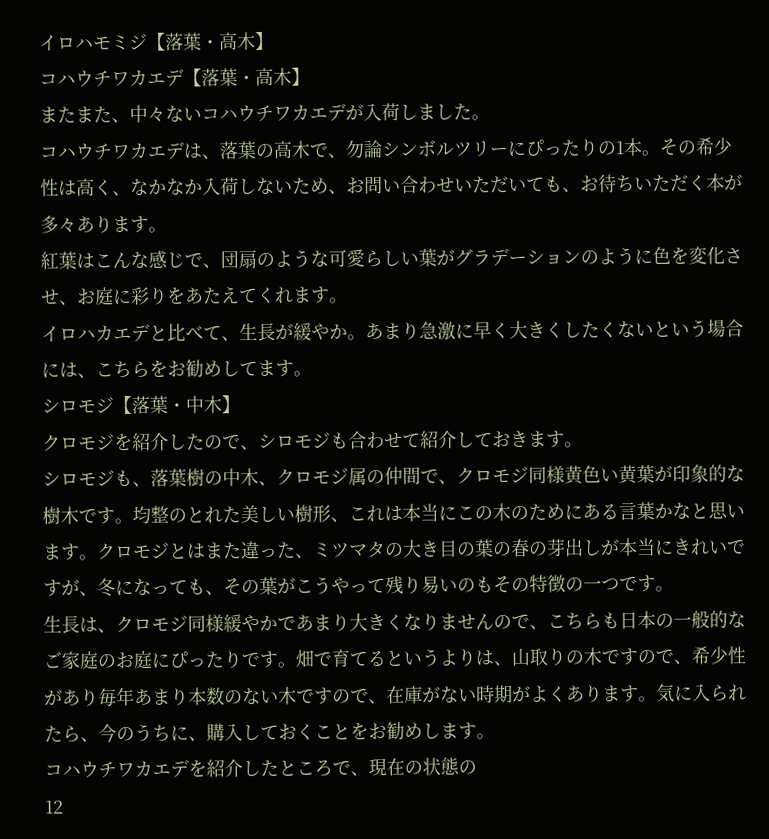イロハモミジ【落葉・高木】
コハウチワカエデ【落葉・高木】
またまた、中々ないコハウチワカエデが入荷しました。
コハウチワカエデは、落葉の高木で、勿論シンボルツリーにぴったりの1本。その希少性は高く、なかなか入荷しないため、お問い合わせいただいても、お待ちいただく本が多々あります。
紅葉はこんな感じで、団扇のような可愛らしい葉がグラデーションのように色を変化させ、お庭に彩りをあたえてくれます。
イロハカエデと比べて、生長が緩やか。あまり急激に早く大きくしたくないという場合には、こちらをお勧めしてます。
シロモジ【落葉・中木】
クロモジを紹介したので、シロモジも合わせて紹介しておきます。
シロモジも、落葉樹の中木、クロモジ属の仲間で、クロモジ同様黄色い黄葉が印象的な樹木です。均整のとれた美しい樹形、これは本当にこの木のためにある言葉かなと思います。クロモジとはまた違った、ミツマタの大き目の葉の春の芽出しが本当にきれいですが、冬になっても、その葉がこうやって残り易いのもその特徴の一つです。
生長は、クロモジ同様緩やかであまり大きくなりませんので、こちらも日本の一般的なご家庭のお庭にぴったりです。畑で育てるというよりは、山取りの木ですので、希少性があり毎年あまり本数のない木ですので、在庫がない時期がよくあります。気に入られたら、今のうちに、購入しておくことをお勧めします。
コハウチワカエデを紹介したところで、現在の状態の
12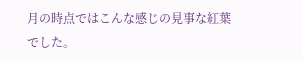月の時点ではこんな感じの見事な紅葉でした。